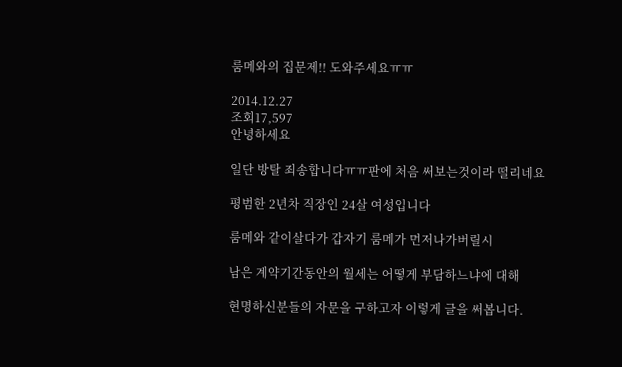룸메와의 집문제!! 도와주세요ㅠㅠ

2014.12.27
조회17,597
안녕하세요

일단 방탈 죄송합니다ㅠㅠ판에 처음 써보는것이라 떨리네요

평범한 2년차 직장인 24살 여성입니다

룸메와 같이살다가 갑자기 룸메가 먼저나가버릴시

남은 계약기간동안의 월세는 어떻게 부담하느냐에 대해

현명하신분들의 자문을 구하고자 이렇게 글을 써봅니다.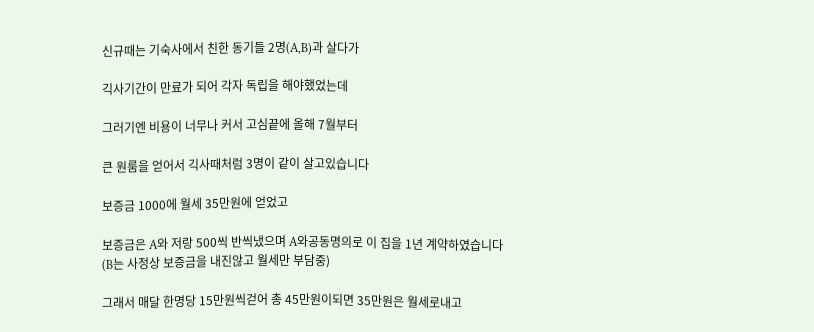신규때는 기숙사에서 친한 동기들 2명(A,B)과 살다가

긱사기간이 만료가 되어 각자 독립을 해야했었는데

그러기엔 비용이 너무나 커서 고심끝에 올해 7월부터

큰 원룸을 얻어서 긱사때처럼 3명이 같이 살고있습니다

보증금 1000에 월세 35만원에 얻었고

보증금은 A와 저랑 500씩 반씩냈으며 A와공동명의로 이 집을 1년 계약하였습니다
(B는 사정상 보증금을 내진않고 월세만 부담중)

그래서 매달 한명당 15만원씩걷어 총 45만원이되면 35만원은 월세로내고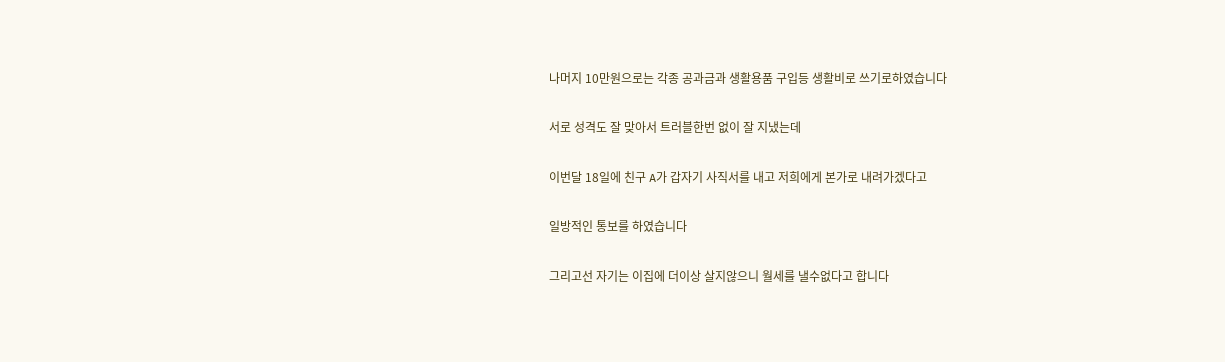나머지 10만원으로는 각종 공과금과 생활용품 구입등 생활비로 쓰기로하였습니다

서로 성격도 잘 맞아서 트러블한번 없이 잘 지냈는데

이번달 18일에 친구 A가 갑자기 사직서를 내고 저희에게 본가로 내려가겠다고

일방적인 통보를 하였습니다

그리고선 자기는 이집에 더이상 살지않으니 월세를 낼수없다고 합니다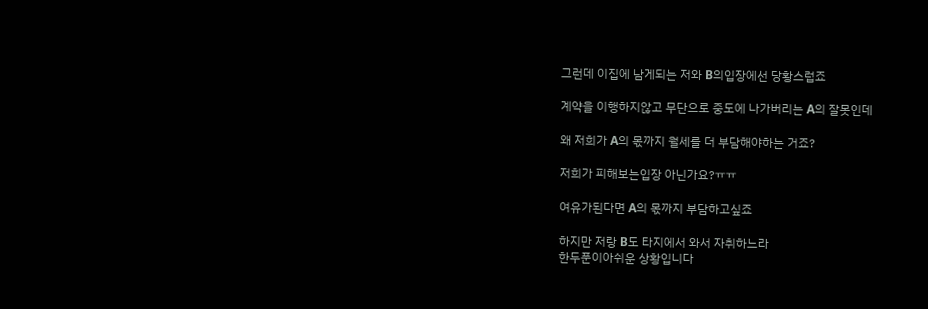그런데 이집에 남게되는 저와 B의입장에선 당황스럽죠

계약을 이행하지않고 무단으로 중도에 나가버리는 A의 잘못인데

왜 저희가 A의 몫까지 월세를 더 부담해야하는 거죠?

저희가 피해보는입장 아닌가요?ㅠㅠ

여유가된다면 A의 몫까지 부담하고싶죠

하지만 저랑 B도 타지에서 와서 자취하느라
한두푼이아쉬운 상황입니다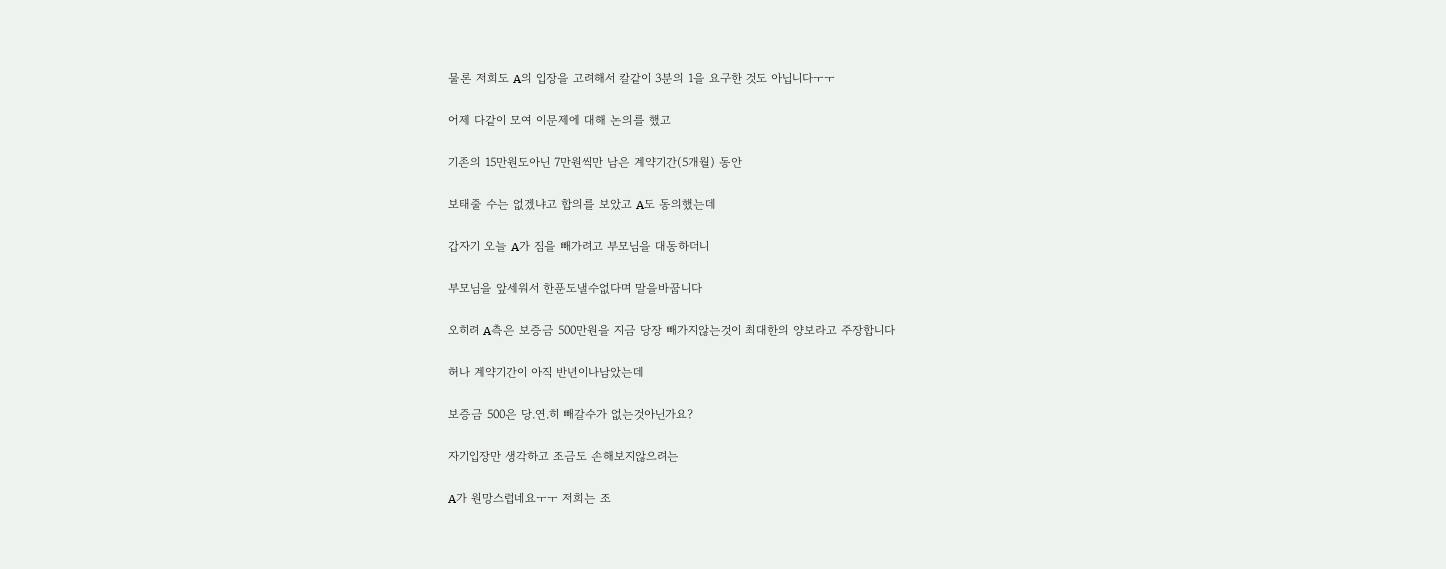물론 저희도 A의 입장을 고려해서 칼같이 3분의 1을 요구한 것도 아닙니다ㅜㅜ

어제 다같이 모여 이문제에 대해 논의를 했고

기존의 15만원도아닌 7만원씩만 남은 계약기간(5개월) 동안

보태줄 수는 없겠냐고 합의를 보았고 A도 동의했는데

갑자기 오늘 A가 짐을 빼가려고 부모님을 대동하더니

부모님을 앞세워서 한푼도낼수없다며 말을바꿉니다

오히려 A측은 보증금 500만원을 지금 당장 빼가지않는것이 최대한의 양보라고 주장합니다

허나 계약기간이 아직 반년이나남았는데

보증금 500은 당.연.히 빼갈수가 없는것아닌가요?

자기입장만 생각하고 조금도 손해보지않으려는

A가 원망스럽네요ㅜㅜ 저희는 조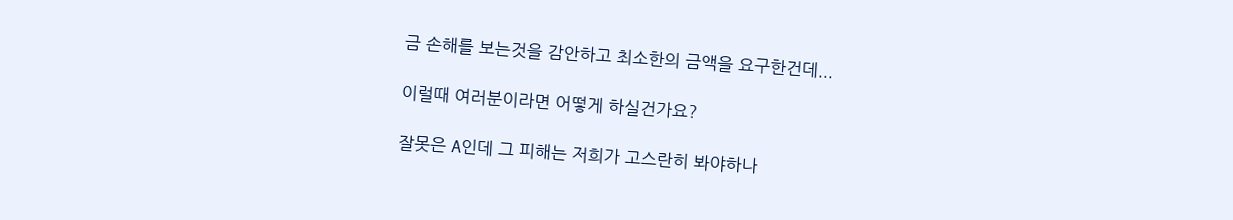금 손해를 보는것을 감안하고 최소한의 금액을 요구한건데...

이럴때 여러분이라면 어떻게 하실건가요?

잘못은 A인데 그 피해는 저희가 고스란히 봐야하나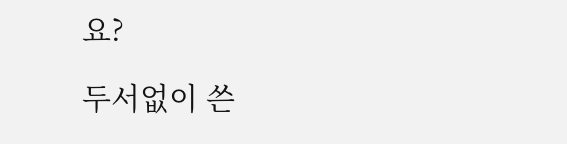요?

두서없이 쓴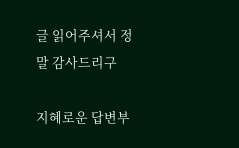글 읽어주셔서 정말 감사드리구

지혜로운 답변부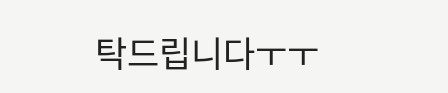탁드립니다ㅜㅜ